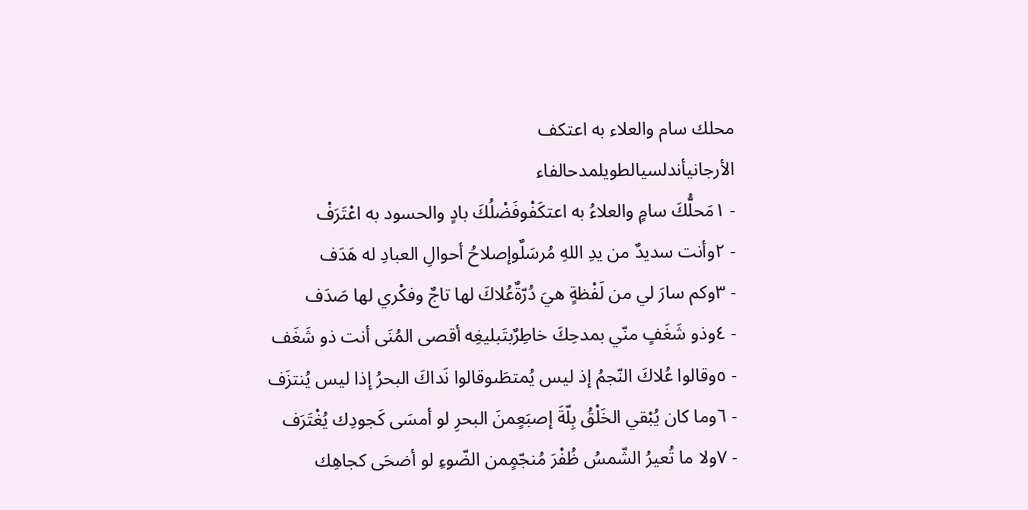محلك سام والعلاء به اعتكف
الأرجانيأندلسيالطويلمدحالفاء
- ١مَحلُّكَ سامٍ والعلاءُ به اعتكَفْوفَضْلُكَ بادٍ والحسود به اعْتَرَفْ
- ٢وأنت سديدٌ من يدِ اللهِ مُرسَلٌوإصلاحُ أحوالِ العبادِ له هَدَف
- ٣وكم سارَ لي من لَفْظةٍ هيَ دُرّةٌعُلاكَ لها تاجٌ وفكْري لها صَدَف
- ٤وذو شَغَفٍ منّي بمدحِكَ خاطِرٌبتَبليغِه أقصى المُنَى أنت ذو شَغَف
- ٥وقالوا عُلاكَ النّجمُ إذ ليس يُمتطَىوقالوا نَداكَ البحرُ إذا ليس يُنتزَف
- ٦وما كان يُبْقي الخَلْقُ بِلّةَ إصبَعٍمنَ البحرِ لو أمسَى كَجودِك يُغْتَرَف
- ٧ولا ما تُعيرُ الشّمسُ ظُفْرَ مُنجّمٍمن الضّوءِ لو أضحَى كجاهِك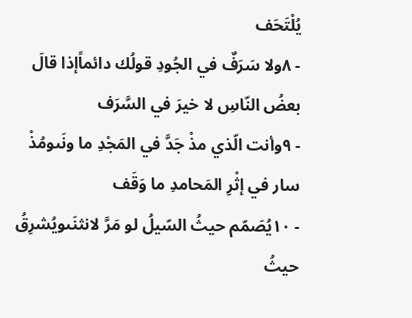يُلْتَحَف
- ٨ولا سَرَفٌ في الجُودِ قولُك دائماًإذا قالَ بعضُ النّاسِ لا خيرَ في السَّرَف
- ٩وأنت الّذي مذْ جَدَّ في المَجْدِ ما ونَىومُذْ سار في إثْرِ المَحامدِ ما وَقَف
- ١٠يُصَمّم حيثُ السّيلُ لو مَرَّ لانثنَىويُشرِقُ حيثُ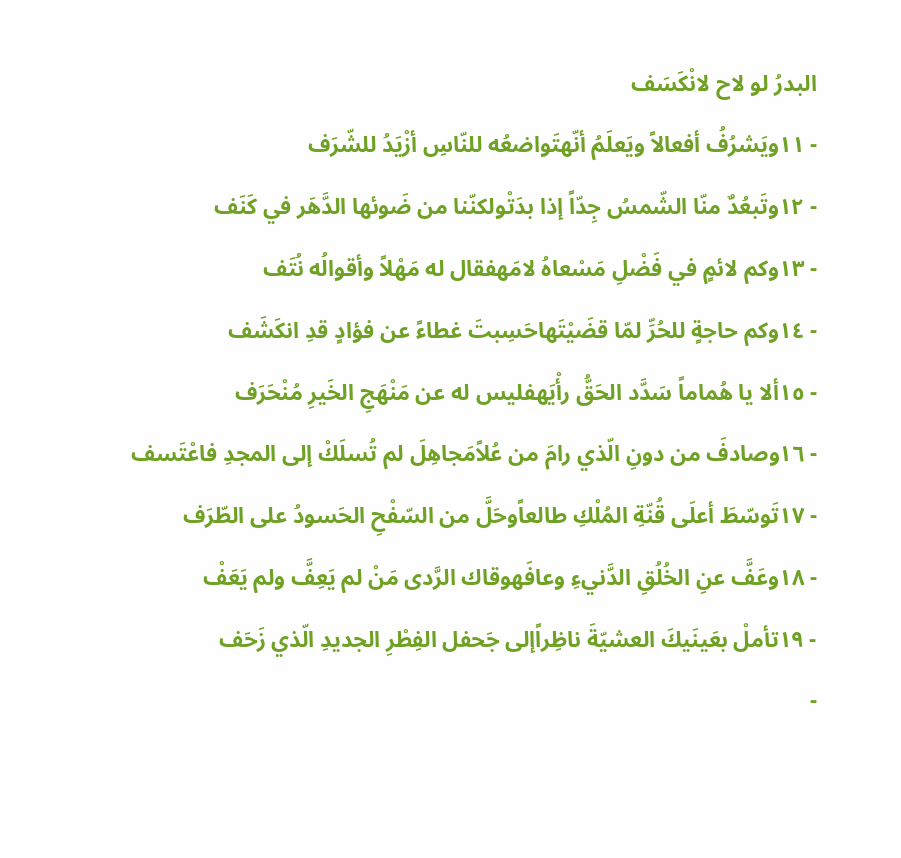البدرُ لو لاح لانْكَسَف
- ١١ويَشرُفُ أفعالاً ويَعلَمُ أنّهتَواضعُه للنّاسِ أزْيَدُ للشّرَف
- ١٢وتَبعُدٌ منّا الشّمسُ جِدّاً إذا بدَتْولكنّنا من ضَوئها الدَّهَر في كَنَف
- ١٣وكم لائمٍ في فَضْلِ مَسْعاهُ لامَهفقال له مَهْلاً وأقوالُه نُتَف
- ١٤وكم حاجةٍ للحُرِّ لمّا قضَيْتَهاحَسِبتَ غطاءً عن فؤادٍ قدِ انكَشَف
- ١٥ألا يا هُماماً سَدَّد الحَقُّ رأْيَهفليس له عن مَنْهَجِ الخَيرِ مُنْحَرَف
- ١٦وصادفَ من دونِ الّذي رامَ من عُلاًمَجاهِلَ لم تُسلَكْ إلى المجدِ فاعْتَسف
- ١٧تَوسّطَ أعلَى قُنّةِ المُلْكِ طالعاًوحَلَّ من السّفْحِ الحَسودُ على الطّرَف
- ١٨وعَفَّ عنِ الخُلُقِ الدَّنيءِ وعافَهوقاك الرَّدى مَنْ لم يَعِفَّ ولم يَعَفْ
- ١٩تأملْ بعَينَيكَ العشيّةَ ناظِراًإلى جَحفل الفِطْرِ الجديدِ الّذي زَحَف
-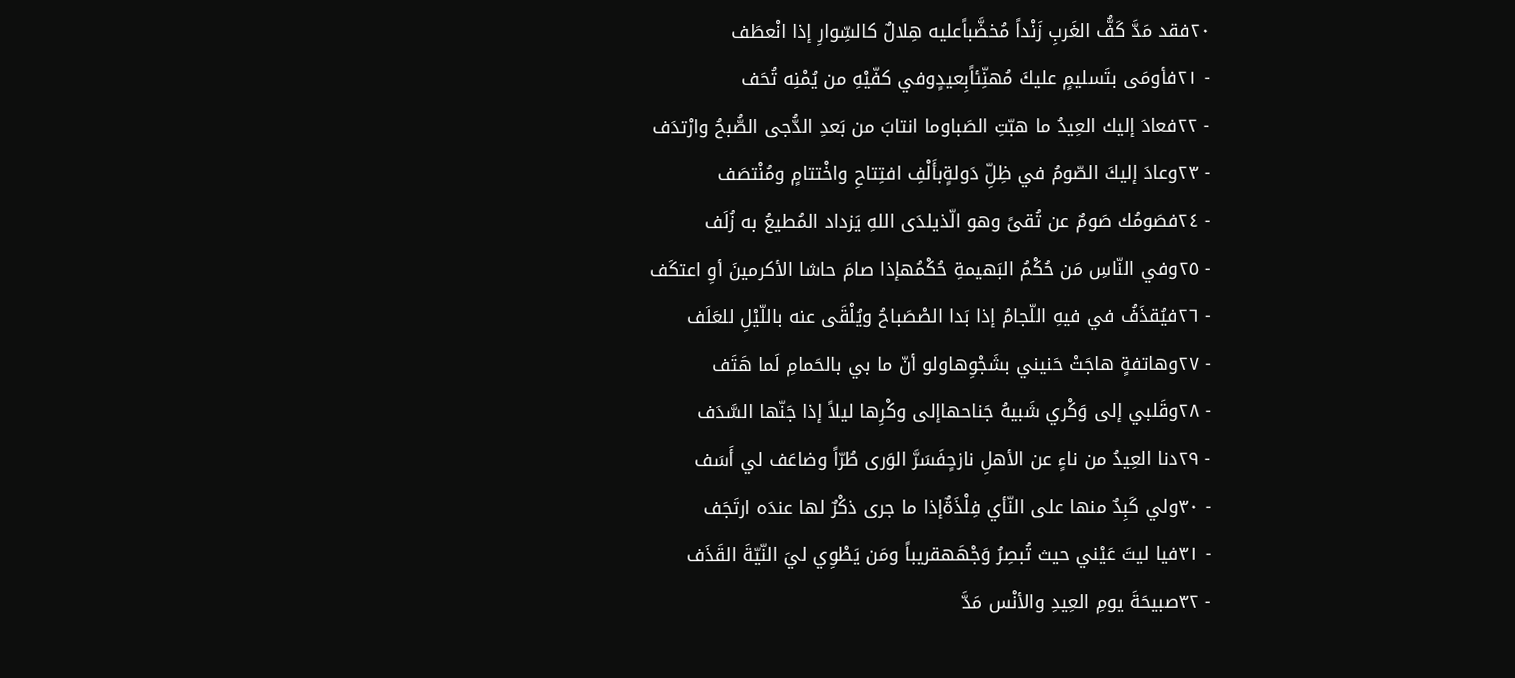٢٠فقد مَدَّ كَفُّ الغَربِ زَنْداً مُخضَّباًعليه هِلالٌ كالسِّوارِ إذا انْعطَف
- ٢١فأومَى بتَسليمٍ عليكَ مُهنِّئاًبِعيدٍوفي كفّيْهِ من يُمْنِه تُحَف
- ٢٢فعادَ إليك العِيدُ ما هبّتِ الصَباوما انتابَ من بَعدِ الدُّجى الصُّبحُ وارْتدَف
- ٢٣وعادَ إليكَ الصّومُ في ظِلِّ دَولةٍبأَلْفِ افتِتاحِ واخْتتامٍ ومُنْتصَف
- ٢٤فصَومُك صَومٌ عن تُقىً وهو الّذيلدَى اللهِ يَزداد المُطيعُ به زُلَف
- ٢٥وفي النّاسِ مَن حُكْمُ البَهيمةِ حُكْمُهإذا صامَ حاشا الأكرمينَ أوِ اعتكَف
- ٢٦فيُقذَفُ في فيهِ اللّجامُ إذا بَدا الصْصَباحُ ويُلْقَى عنه باللّيْلِ للعَلَف
- ٢٧وهاتفةٍ هاجَتْ حَنيني بشَجْوِهاولو أنّ ما بي بالحَمامِ لَما هَتَف
- ٢٨وقَلبي إلى وَكْري شَبيهُ جَناحهاإلى وكْرِها ليلاً إذا جَنّها السَّدَف
- ٢٩دنا العِيدُ من ناءٍ عن الأهلِ نازحٍفَسَرَّ الوَرى طُرّاً وضاعَف لي أَسَف
- ٣٠ولي كَبِدٌ منها على النّأي فِلْذَةٌإذا ما جرى ذكْرٌ لها عندَه ارتَجَف
- ٣١فيا ليتَ عَيْني حيث تُبصِرُ وَجْهَهقريباً ومَن يَطْوِي ليَ النّيّةَ القَذَف
- ٣٢صبيحَةَ يومِ العِيدِ والأنْس مَدَّ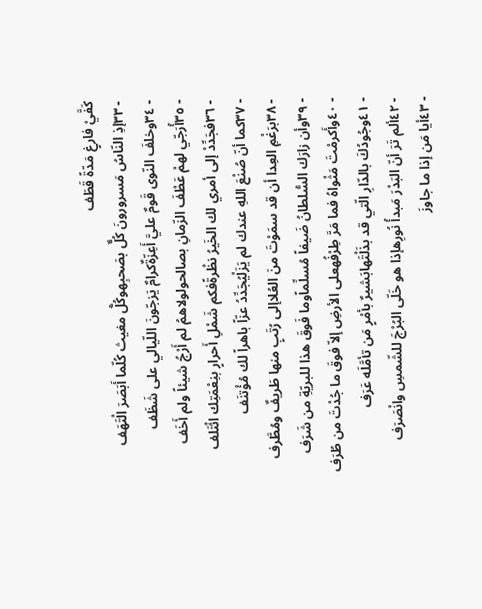كَفَّيْ فارغٍ مَدّةً قَطَف
- ٣٣إذِ النّاسُ مَسرورونَ كُلٌّ بصَحبِهوكُلُّ مغيث كُلّما أَبَصَرَ الْتَهَف
- ٣٤وخلفَ النّوى قَومٌ عليَّ أَعِزّةٌكرامٌ يَزجّونَ اللّيالي على شَظَف
- ٣٥أُرَجّي لهمْ عَطْفَ الزّمانِ بصالحولولاهمُ لم أَرْجُ شيئاً ولم أَخَف
- ٣٦فجَدِّدْ إلى أمري لك الخَيرُ نظْرةًفكم شَمْلِ أَحرارٍ بنِعْمَتِك ائْتَلف
- ٣٧كما أنّ صُنْعَ اللهِ عندك لم يَزَلْيُجَدِّدُ عزّاً باهراً لك مُؤْتنَف
- ٣٨برَغْمِ العِدا أن قد سمَوْتَ منَ العُلاإلى رُتَبٍ منها طَريفٌ ومُطَّرف
- ٣٩وأن زارَك السُّلطانُ ضَيفاً مُسلِّماًوما فَوقَ هذا للبريّةِ من شَرَف
- ٤٠وأَكرمْتَ مَثْواهُ فما مَرَّ طِرْفُهعلى الأرضِ إلاّ فوقَ ما جُدْتَ من طُرَف
- ٤١وجُودُكَ بالدّارِ الّتي قد بذَلْتَهابَشيرٌ بأمْرٍ مَن تأمَّلَه عَرَف
- ٤٢ألم تَرَ أنّ البَدْرَ مَبدأُ نُورِهإذا هو خَلّى البُرْجَ للشّمسِ وانْصَرَف
- ٤٣أيا مَن إذا ما جاوزَ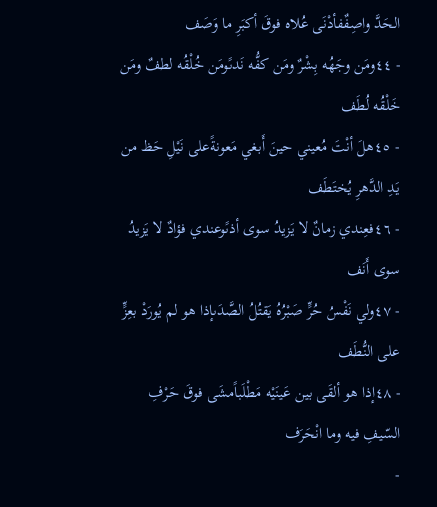الحَدَّ واصِفٌفأدْنَى عُلاه فوقَ أكبَرِ ما وَصَف
- ٤٤ومَن وجَهُه بِشْرٌ ومَن كفُّه نَدىًومَن خُلْقُه لطفٌ ومَن خَلْقُه لُطَف
- ٤٥هلَ أنْتَ مُعيني حينَ أَبغي مَعونةًعلى نَيْلِ حَظ من يَدِ الدَّهرِ يُختَطَف
- ٤٦فعِندي زمانٌ لا يَزيدُ سوى أذىًوعندي فؤادٌ لا يَزيدُ سوى أَنَف
- ٤٧ولي نَفْسُ حُرٍّ صَبْرُهُ يَقتُلُ الصَّدَىإذا هو لم يُورَدْ بعِزٍّ على النُّطَف
- ٤٨إذا هو ألقَى بين عَينَيْه مَطْلَباًمشَى فوقَ حَرْفِ السّيفِ فيه وما انْحَرَف
-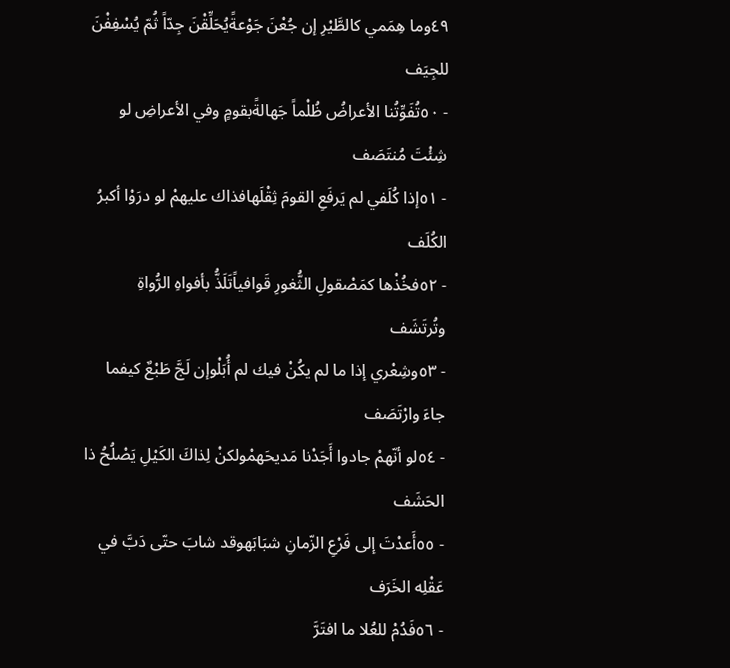٤٩وما هِمَمي كالطَّيْرِ إن جُعْنَ جَوْعةًيُحَلِّقْنَ جِدّاً ثُمّ يُسْفِفْنَ للجِيَف
- ٥٠تُفَوِّتُنا الأعراضُ ظُلْماً جَهالةًبقومٍ وفي الأعراضِ لو شِئْتَ مُنتَصَف
- ٥١إذا كُلَفي لم يَرفَعِ القومَ ثِقْلَهافذاك عليهمْ لو درَوْا أكبرُ الكُلَف
- ٥٢فخُذْها كمَصْقولِ الثُّغورِ قَوافياًتَلَذُّ بأفواهِ الرُّواةِ وتُرتَشَف
- ٥٣وشِعْري إذا ما لم يكُنْ فيك لم أُبَلْوإن لَجَّ طَبْعٌ كيفما جاءَ وارْتَصَف
- ٥٤لو أنّهمْ جادوا أَجَدْنا مَديحَهمْولكنْ لِذاكَ الكَيْلِ يَصْلُحُ ذا الحَشَف
- ٥٥أَعدْتَ إلى فَرْعِ الزّمانِ شبَابَهوقد شابَ حتّى دَبَّ في عَقْلِه الخَرَف
- ٥٦فَدُمْ للعُلا ما افتَرَّ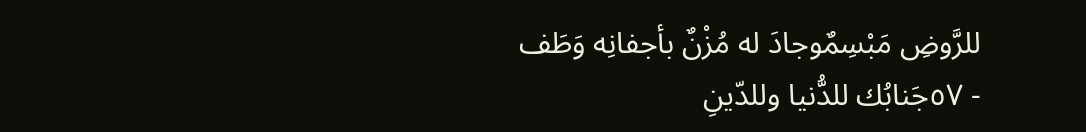للرَّوضِ مَبْسِمٌوجادَ له مُزْنٌ بأجفانِه وَطَف
- ٥٧جَنابُك للدُّنيا وللدّينِ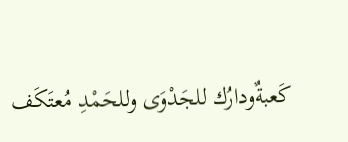كَعبةٌودارُك للجَدْوَى وللحَمْدِ مُعتَكَف